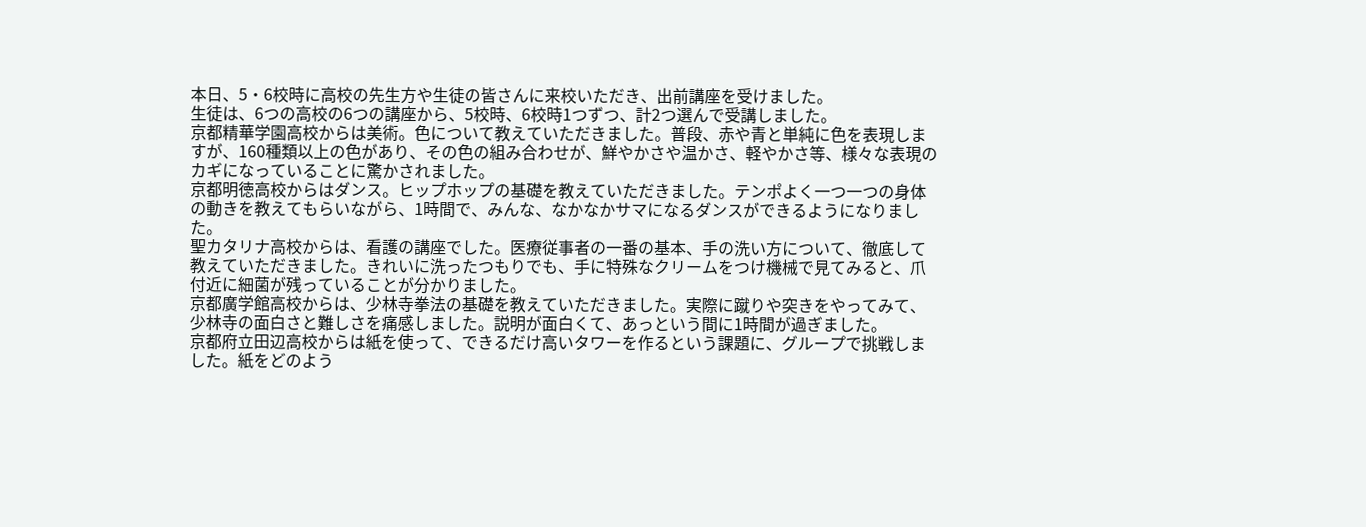本日、5・6校時に高校の先生方や生徒の皆さんに来校いただき、出前講座を受けました。
生徒は、6つの高校の6つの講座から、5校時、6校時1つずつ、計2つ選んで受講しました。
京都精華学園高校からは美術。色について教えていただきました。普段、赤や青と単純に色を表現しますが、160種類以上の色があり、その色の組み合わせが、鮮やかさや温かさ、軽やかさ等、様々な表現のカギになっていることに驚かされました。
京都明徳高校からはダンス。ヒップホップの基礎を教えていただきました。テンポよく一つ一つの身体の動きを教えてもらいながら、1時間で、みんな、なかなかサマになるダンスができるようになりました。
聖カタリナ高校からは、看護の講座でした。医療従事者の一番の基本、手の洗い方について、徹底して教えていただきました。きれいに洗ったつもりでも、手に特殊なクリームをつけ機械で見てみると、爪付近に細菌が残っていることが分かりました。
京都廣学館高校からは、少林寺拳法の基礎を教えていただきました。実際に蹴りや突きをやってみて、少林寺の面白さと難しさを痛感しました。説明が面白くて、あっという間に1時間が過ぎました。
京都府立田辺高校からは紙を使って、できるだけ高いタワーを作るという課題に、グループで挑戦しました。紙をどのよう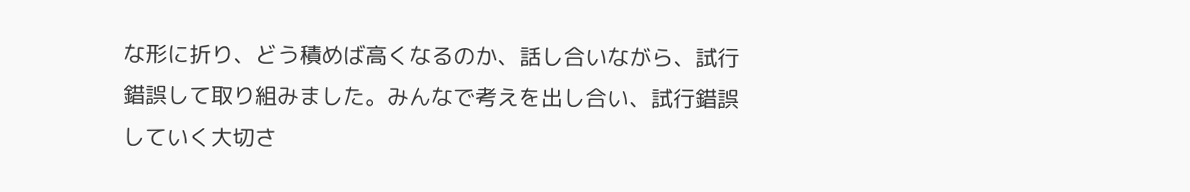な形に折り、どう積めば高くなるのか、話し合いながら、試行錯誤して取り組みました。みんなで考えを出し合い、試行錯誤していく大切さ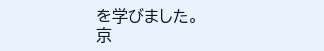を学びました。
京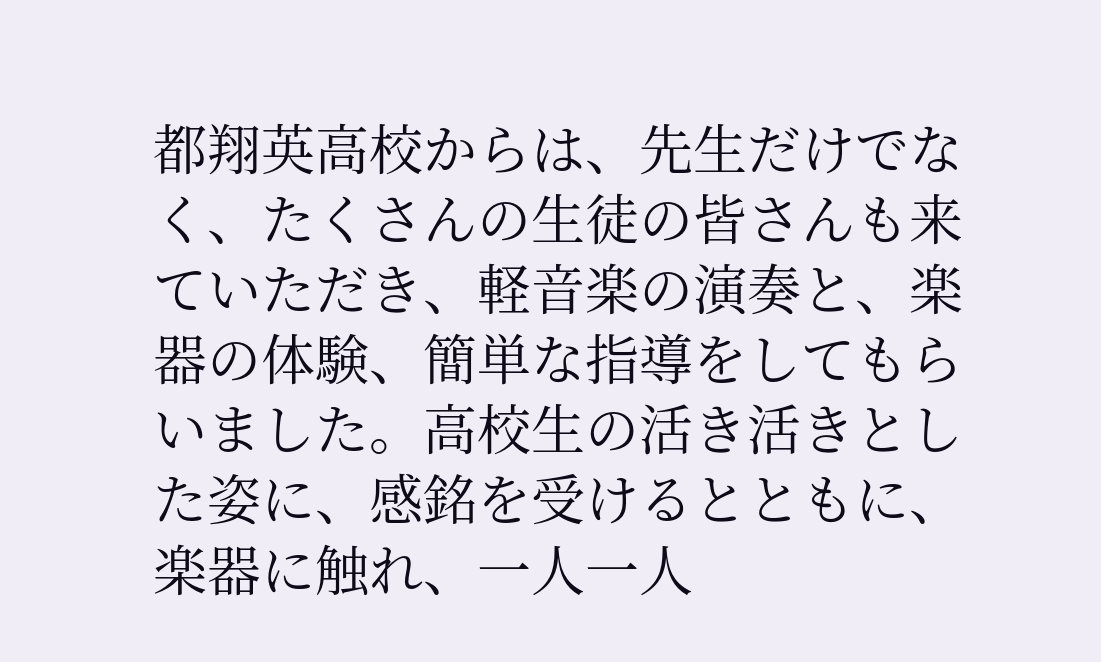都翔英高校からは、先生だけでなく、たくさんの生徒の皆さんも来ていただき、軽音楽の演奏と、楽器の体験、簡単な指導をしてもらいました。高校生の活き活きとした姿に、感銘を受けるとともに、楽器に触れ、一人一人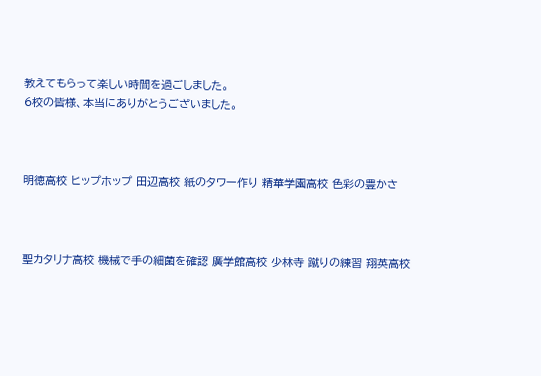教えてもらって楽しい時間を過ごしました。
6校の皆様、本当にありがとうございました。



明徳高校 ヒップホップ 田辺高校 紙のタワー作り 精華学園高校 色彩の豊かさ



聖カタリナ高校 機械で手の細菌を確認 廣学館高校 少林寺 蹴りの練習 翔英高校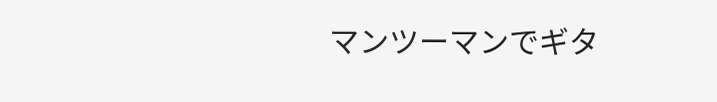マンツーマンでギタ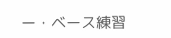ー・ベース練習